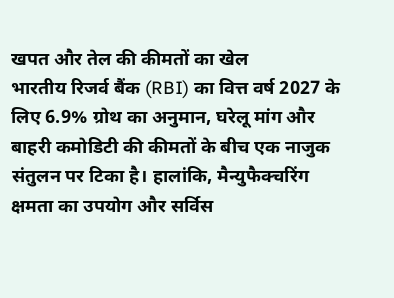खपत और तेल की कीमतों का खेल
भारतीय रिजर्व बैंक (RBI) का वित्त वर्ष 2027 के लिए 6.9% ग्रोथ का अनुमान, घरेलू मांग और बाहरी कमोडिटी की कीमतों के बीच एक नाजुक संतुलन पर टिका है। हालांकि, मैन्युफैक्चरिंग क्षमता का उपयोग और सर्विस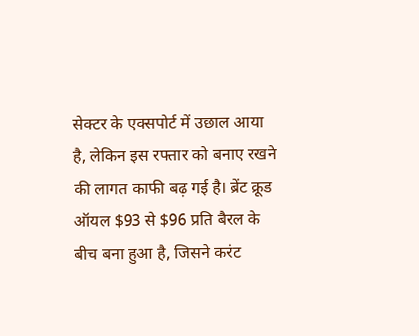सेक्टर के एक्सपोर्ट में उछाल आया है, लेकिन इस रफ्तार को बनाए रखने की लागत काफी बढ़ गई है। ब्रेंट क्रूड ऑयल $93 से $96 प्रति बैरल के बीच बना हुआ है, जिसने करंट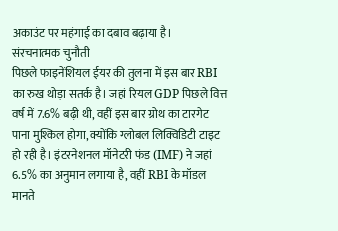अकाउंट पर महंगाई का दबाव बढ़ाया है।
संरचनात्मक चुनौती
पिछले फाइनेंशियल ईयर की तुलना में इस बार RBI का रुख थोड़ा सतर्क है। जहां रियल GDP पिछले वित्त वर्ष में 7.6% बढ़ी थी, वहीं इस बार ग्रोथ का टारगेट पाना मुश्किल होगा, क्योंकि ग्लोबल लिक्विडिटी टाइट हो रही है। इंटरनेशनल मॉनेटरी फंड (IMF) ने जहां 6.5% का अनुमान लगाया है, वहीं RBI के मॉडल मानते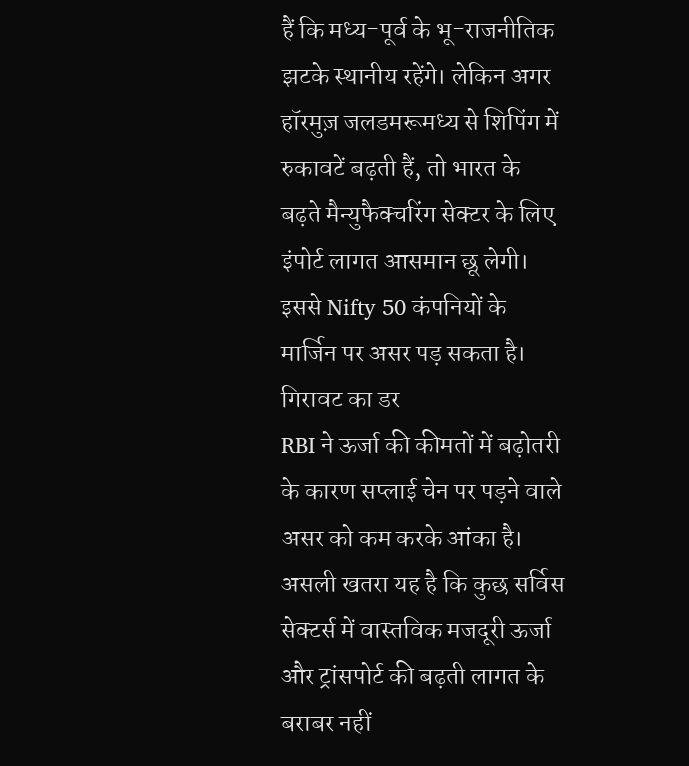हैं कि मध्य-पूर्व के भू-राजनीतिक झटके स्थानीय रहेंगे। लेकिन अगर हॉरमुज़ जलडमरूमध्य से शिपिंग में रुकावटें बढ़ती हैं, तो भारत के बढ़ते मैन्युफैक्चरिंग सेक्टर के लिए इंपोर्ट लागत आसमान छू लेगी। इससे Nifty 50 कंपनियों के मार्जिन पर असर पड़ सकता है।
गिरावट का डर
RBI ने ऊर्जा की कीमतों में बढ़ोतरी के कारण सप्लाई चेन पर पड़ने वाले असर को कम करके आंका है। असली खतरा यह है कि कुछ सर्विस सेक्टर्स में वास्तविक मजदूरी ऊर्जा और ट्रांसपोर्ट की बढ़ती लागत के बराबर नहीं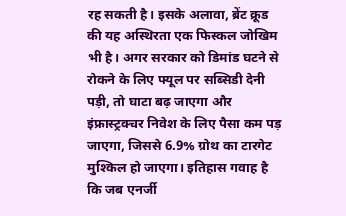रह सकती है। इसके अलावा, ब्रेंट क्रूड की यह अस्थिरता एक फिस्कल जोखिम भी है। अगर सरकार को डिमांड घटने से रोकने के लिए फ्यूल पर सब्सिडी देनी पड़ी, तो घाटा बढ़ जाएगा और इंफ्रास्ट्रक्चर निवेश के लिए पैसा कम पड़ जाएगा, जिससे 6.9% ग्रोथ का टारगेट मुश्किल हो जाएगा। इतिहास गवाह है कि जब एनर्जी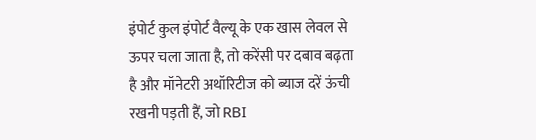इंपोर्ट कुल इंपोर्ट वैल्यू के एक खास लेवल से ऊपर चला जाता है, तो करेंसी पर दबाव बढ़ता है और मॉनेटरी अथॉरिटीज को ब्याज दरें ऊंची रखनी पड़ती हैं, जो RBI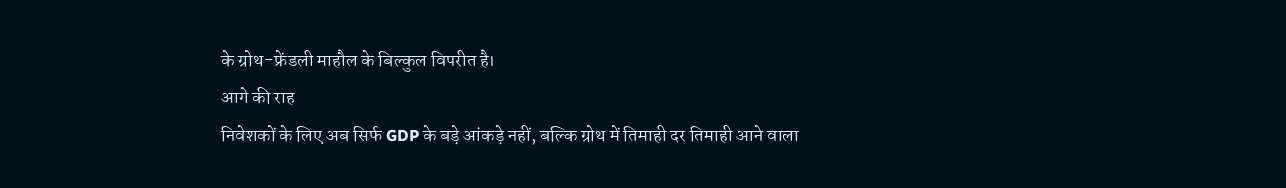के ग्रोथ-फ्रेंडली माहौल के बिल्कुल विपरीत है।
आगे की राह
निवेशकों के लिए अब सिर्फ GDP के बड़े आंकड़े नहीं, बल्कि ग्रोथ में तिमाही दर तिमाही आने वाला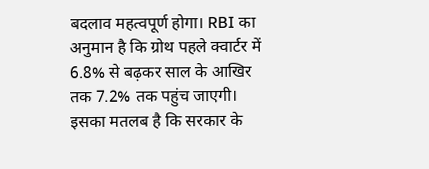बदलाव महत्वपूर्ण होगा। RBI का अनुमान है कि ग्रोथ पहले क्वार्टर में 6.8% से बढ़कर साल के आखिर तक 7.2% तक पहुंच जाएगी। इसका मतलब है कि सरकार के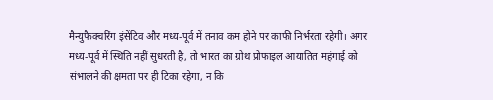मैन्युफैक्चरिंग इंसेंटिव और मध्य-पूर्व में तनाव कम होने पर काफी निर्भरता रहेगी। अगर मध्य-पूर्व में स्थिति नहीं सुधरती है, तो भारत का ग्रोथ प्रोफाइल आयातित महंगाई को संभालने की क्षमता पर ही टिका रहेगा, न कि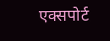एक्सपोर्ट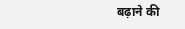बढ़ाने की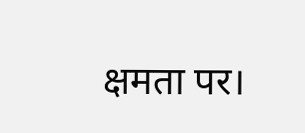क्षमता पर।